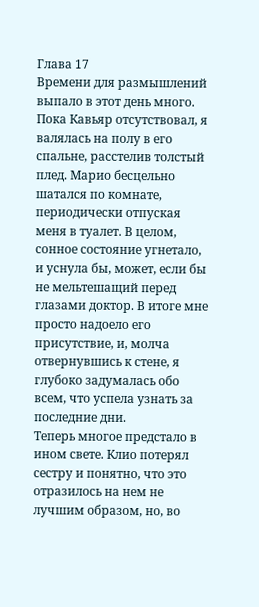Глава 17
Времени для размышлений выпало в этот день много. Пока Кавьяр отсутствовал, я валялась на полу в его спальне, расстелив толстый плед. Марио бесцельно шатался по комнате, периодически отпуская меня в туалет. В целом, сонное состояние угнетало, и уснула бы, может, если бы не мельтешащий перед глазами доктор. В итоге мне просто надоело его присутствие, и, молча отвернувшись к стене, я глубоко задумалась обо всем, что успела узнать за последние дни.
Теперь многое предстало в ином свете. Клио потерял сестру и понятно, что это отразилось на нем не лучшим образом, но, во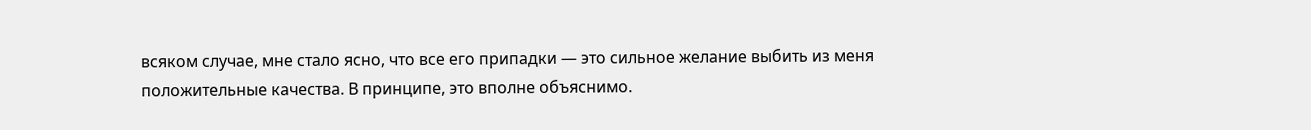всяком случае, мне стало ясно, что все его припадки — это сильное желание выбить из меня положительные качества. В принципе, это вполне объяснимо.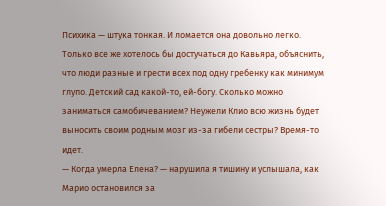Психика — штука тонкая. И ломается она довольно легко. Только все же хотелось бы достучаться до Кавьяра, объяснить, что люди разные и грести всех под одну гребенку как минимум глупо. Детский сад какой-то, ей-богу. Сколько можно заниматься самобичеванием? Неужели Клио всю жизнь будет выносить своим родным мозг из-за гибели сестры? Время-то идет.
— Когда умерла Елена? — нарушила я тишину и услышала, как Марио остановился за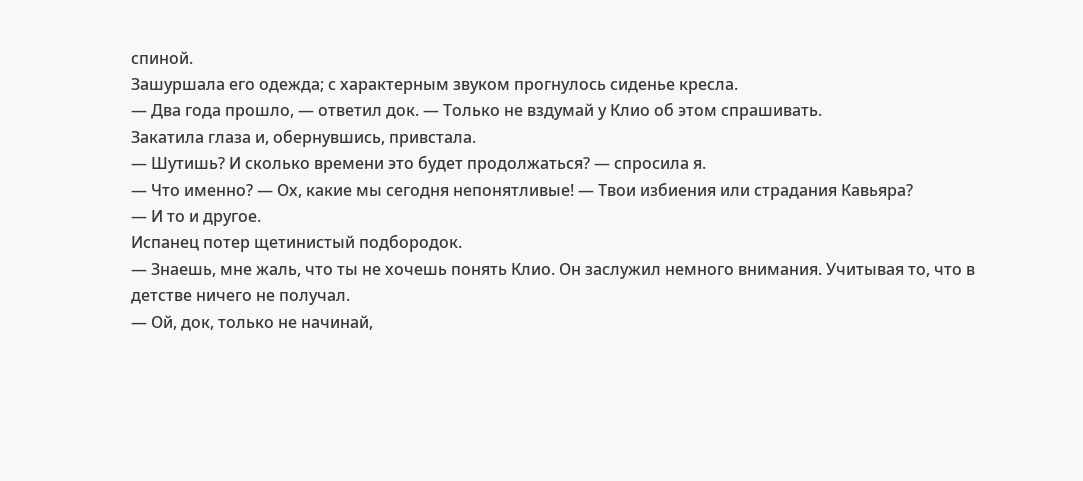спиной.
Зашуршала его одежда; с характерным звуком прогнулось сиденье кресла.
— Два года прошло, — ответил док. — Только не вздумай у Клио об этом спрашивать.
Закатила глаза и, обернувшись, привстала.
— Шутишь? И сколько времени это будет продолжаться? — спросила я.
— Что именно? — Ох, какие мы сегодня непонятливые! — Твои избиения или страдания Кавьяра?
— И то и другое.
Испанец потер щетинистый подбородок.
— Знаешь, мне жаль, что ты не хочешь понять Клио. Он заслужил немного внимания. Учитывая то, что в детстве ничего не получал.
— Ой, док, только не начинай,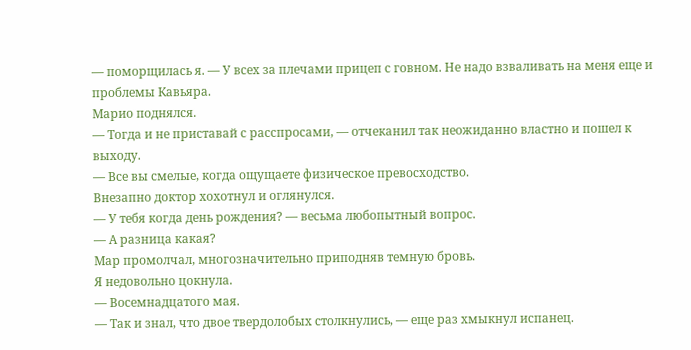— поморщилась я. — У всех за плечами прицеп с говном. Не надо взваливать на меня еще и проблемы Кавьяра.
Марио поднялся.
— Тогда и не приставай с расспросами, — отчеканил так неожиданно властно и пошел к выходу.
— Все вы смелые, когда ощущаете физическое превосходство.
Внезапно доктор хохотнул и оглянулся.
— У тебя когда день рождения? — весьма любопытный вопрос.
— А разница какая?
Мар промолчал, многозначительно приподняв темную бровь.
Я недовольно цокнула.
— Восемнадцатого мая.
— Так и знал, что двое твердолобых столкнулись, — еще раз хмыкнул испанец.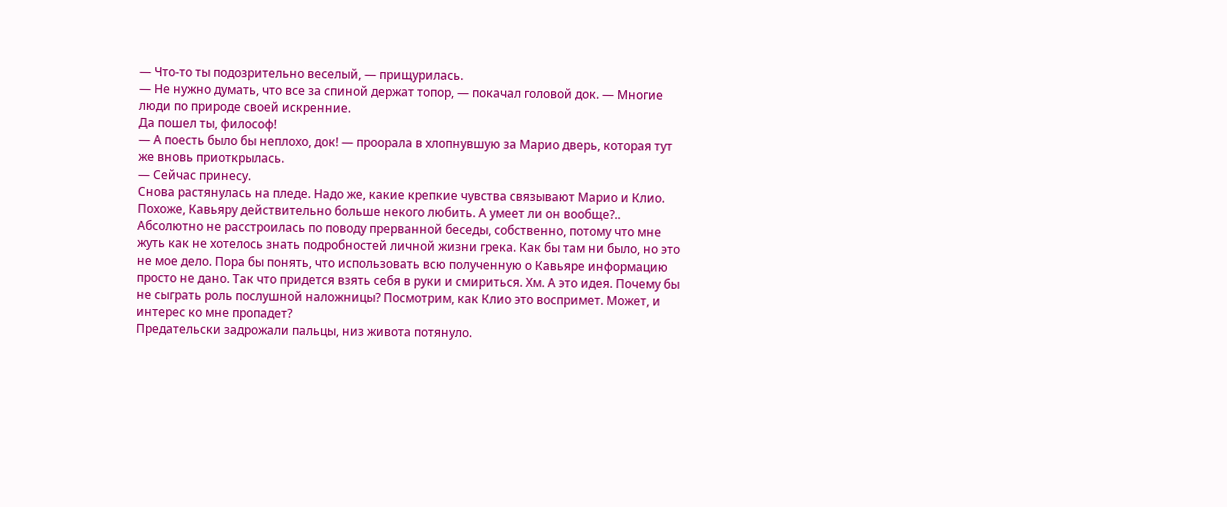— Что-то ты подозрительно веселый, — прищурилась.
— Не нужно думать, что все за спиной держат топор, — покачал головой док. — Многие люди по природе своей искренние.
Да пошел ты, философ!
— А поесть было бы неплохо, док! — проорала в хлопнувшую за Марио дверь, которая тут же вновь приоткрылась.
— Сейчас принесу.
Снова растянулась на пледе. Надо же, какие крепкие чувства связывают Марио и Клио. Похоже, Кавьяру действительно больше некого любить. А умеет ли он вообще?..
Абсолютно не расстроилась по поводу прерванной беседы, собственно, потому что мне жуть как не хотелось знать подробностей личной жизни грека. Как бы там ни было, но это не мое дело. Пора бы понять, что использовать всю полученную о Кавьяре информацию просто не дано. Так что придется взять себя в руки и смириться. Хм. А это идея. Почему бы не сыграть роль послушной наложницы? Посмотрим, как Клио это воспримет. Может, и интерес ко мне пропадет?
Предательски задрожали пальцы, низ живота потянуло.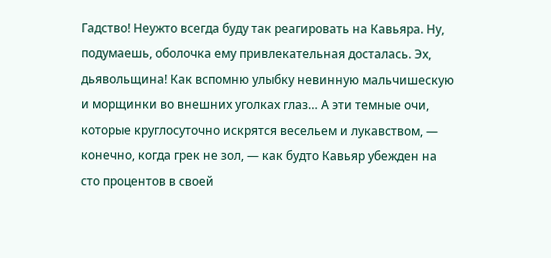Гадство! Неужто всегда буду так реагировать на Кавьяра. Ну, подумаешь, оболочка ему привлекательная досталась. Эх, дьявольщина! Как вспомню улыбку невинную мальчишескую и морщинки во внешних уголках глаз… А эти темные очи, которые круглосуточно искрятся весельем и лукавством, — конечно, когда грек не зол, — как будто Кавьяр убежден на сто процентов в своей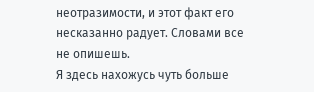неотразимости, и этот факт его несказанно радует. Словами все не опишешь.
Я здесь нахожусь чуть больше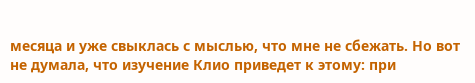месяца и уже свыклась с мыслью, что мне не сбежать. Но вот не думала, что изучение Клио приведет к этому: при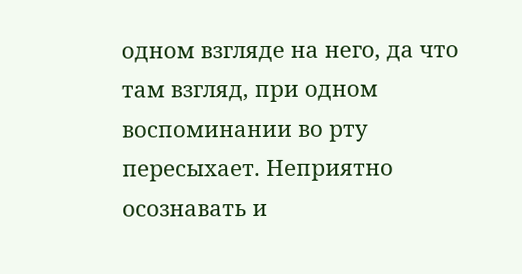одном взгляде на него, да что там взгляд, при одном воспоминании во рту пересыхает. Неприятно осознавать и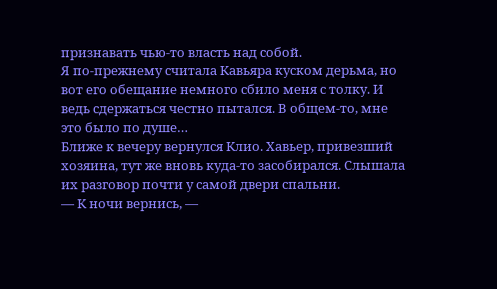признавать чью-то власть над собой.
Я по-прежнему считала Кавьяра куском дерьма, но вот его обещание немного сбило меня с толку. И ведь сдержаться честно пытался. В общем-то, мне это было по душе…
Ближе к вечеру вернулся Клио. Хавьер, привезший хозяина, тут же вновь куда-то засобирался. Слышала их разговор почти у самой двери спальни.
— К ночи вернись, —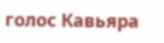голос Кавьяра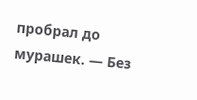пробрал до мурашек. — Без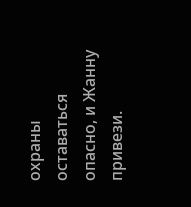охраны оставаться опасно, и Жанну привези.